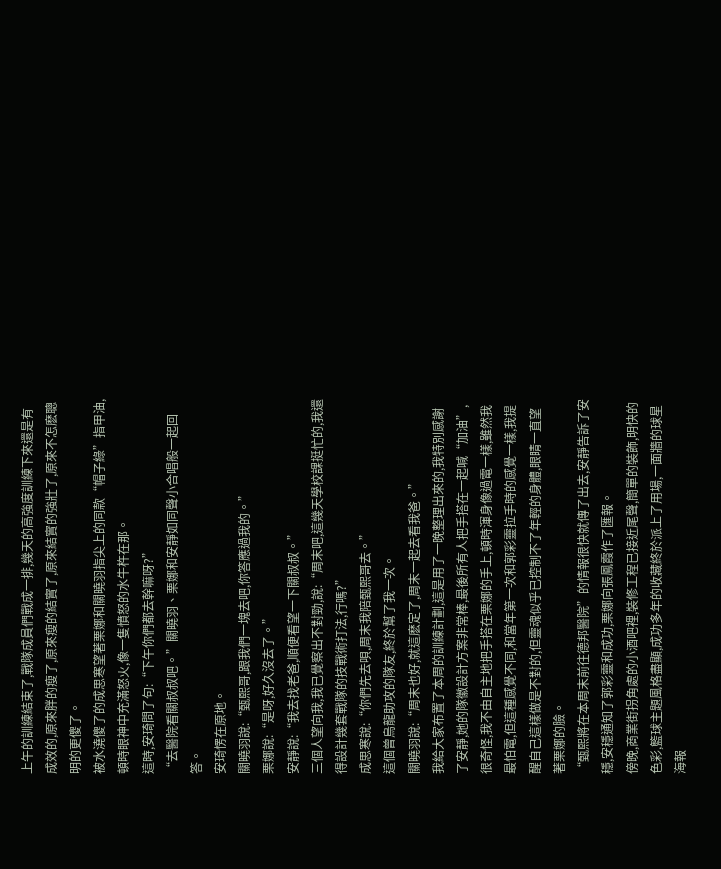上午的訓練結束了,戰隊成員們戰成一排,幾天的高強度訓練下來還是有成效的,原來胖的瘦了,原來瘦的結實了,原來結實的強壯了,原來不怎麽聰明的更傻了。
被水澆傻了的成思寒望著栗娜和關曉羽指尖上的同款“帽子綠”指甲油,頓時眼神中充滿怒火,像一隻憤怒的水牛杵在那。
這時,安琦問了句:“下午你們都去幹嘛呀?”
“去醫院看關叔叔吧。”關曉羽、栗娜和安靜如同聲小合唱般一起回答。
安琦愣在原地。
關曉羽說:“甄熙哥,跟我們一塊去吧,你答應過我的。”
栗娜說:“是呀,好久沒去了。”
安靜說:“我去找老爸,順便看望一下關叔叔。”
三個人望向我,我已覺察出不對勁,說:“周末吧,這幾天學校課挺忙的,我還得設計幾套戰隊的技戰術打法,行嗎?”
成思寒說:“你們先去唄,周末我陪甄熙哥去。”
這個曾烏龍助攻的隊友,終於幫了我一次。
關曉羽說:“周末也好,就這麽定了,周末一起去看我爸。”
我給大家布置了本周的訓練計劃,這是用了一晚整理出來的,我特別感謝了安靜,她的隊徽設計方案非常棒,最後所有人把手搭在一起喊“加油”,很奇怪,我不由自主地把手搭在栗娜的手上,頓時渾身像過電一樣,雖然我最怕電,但這種感覺不同,和當年第一次和郭彩靈拉手時的感覺一樣,我提醒自己這樣做是不對的,但靈魂似乎已控制不了年輕的身體,眼睛一直望著栗娜的臉。
“甄熙將在本周末前往德邦醫院”的情報很快就傳了出去,安靜告訴了安穩,安穩通知了郭彩靈和成功,栗娜向張鳳霞作了匯報。
傍晚,商業街拐角處的小酒吧裡,裝修工程已接近尾聲,簡單的裝飾,明快的色彩,籃球主題風格盡顯,成功多年的收藏終於派上了用場,一面牆的球星海報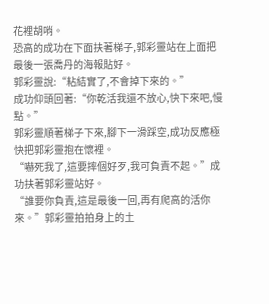花裡胡哨。
恐高的成功在下面扶著梯子,郭彩靈站在上面把最後一張喬丹的海報貼好。
郭彩靈說:“粘結實了,不會掉下來的。”
成功仰頭回著:“你乾活我還不放心,快下來吧,慢點。”
郭彩靈順著梯子下來,腳下一滑踩空,成功反應極快把郭彩靈抱在懷裡。
“嚇死我了,這要摔個好歹,我可負責不起。”成功扶著郭彩靈站好。
“誰要你負責,這是最後一回,再有爬高的活你來。”郭彩靈拍拍身上的土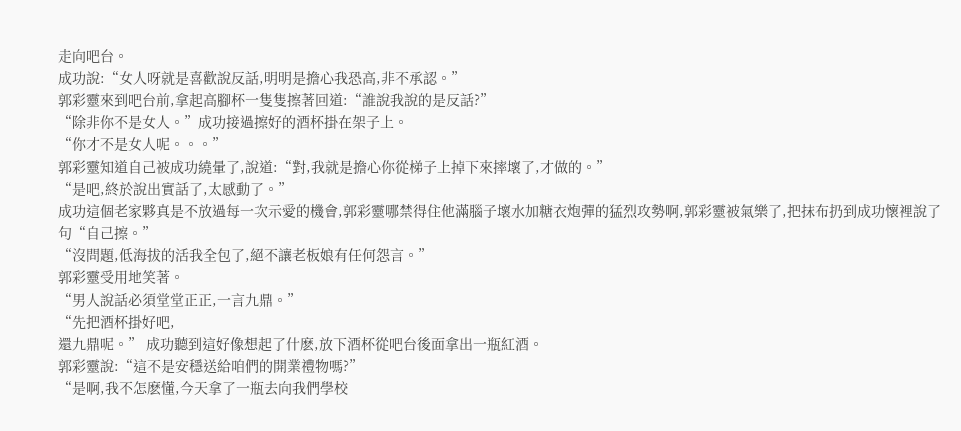走向吧台。
成功說:“女人呀就是喜歡說反話,明明是擔心我恐高,非不承認。”
郭彩靈來到吧台前,拿起高腳杯一隻隻擦著回道:“誰說我說的是反話?”
“除非你不是女人。”成功接過擦好的酒杯掛在架子上。
“你才不是女人呢。。。”
郭彩靈知道自己被成功繞暈了,說道:“對,我就是擔心你從梯子上掉下來摔壞了,才做的。”
“是吧,終於說出實話了,太感動了。”
成功這個老家夥真是不放過每一次示愛的機會,郭彩靈哪禁得住他滿腦子壞水加糖衣炮彈的猛烈攻勢啊,郭彩靈被氣樂了,把抹布扔到成功懷裡說了句“自己擦。”
“沒問題,低海拔的活我全包了,絕不讓老板娘有任何怨言。”
郭彩靈受用地笑著。
“男人說話必須堂堂正正,一言九鼎。”
“先把酒杯掛好吧,
還九鼎呢。” 成功聽到這好像想起了什麽,放下酒杯從吧台後面拿出一瓶紅酒。
郭彩靈說:“這不是安穩送給咱們的開業禮物嗎?”
“是啊,我不怎麽懂,今天拿了一瓶去向我們學校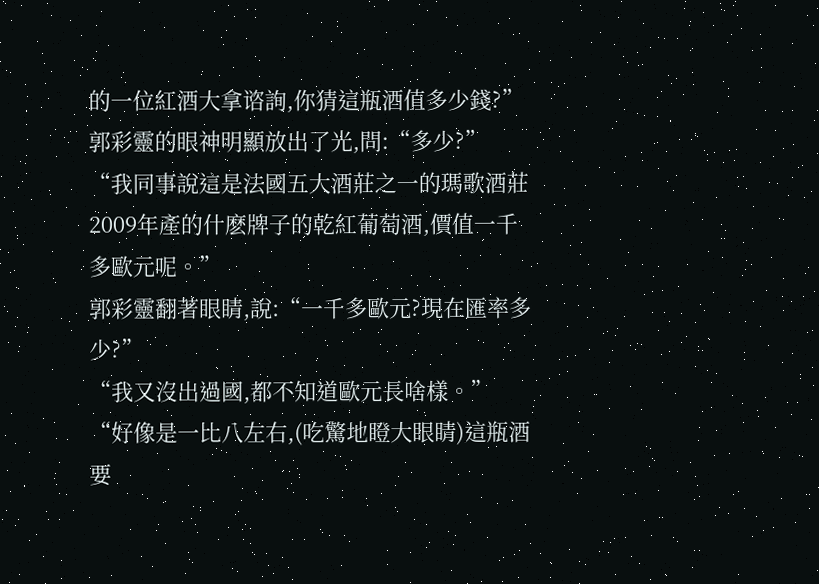的一位紅酒大拿谘詢,你猜這瓶酒值多少錢?”
郭彩靈的眼神明顯放出了光,問:“多少?”
“我同事說這是法國五大酒莊之一的瑪歌酒莊2009年產的什麽牌子的乾紅葡萄酒,價值一千多歐元呢。”
郭彩靈翻著眼睛,說:“一千多歐元?現在匯率多少?”
“我又沒出過國,都不知道歐元長啥樣。”
“好像是一比八左右,(吃驚地瞪大眼睛)這瓶酒要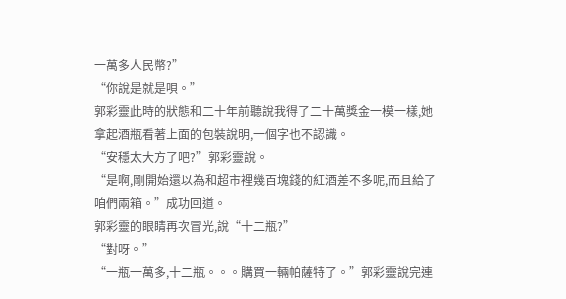一萬多人民幣?”
“你說是就是唄。”
郭彩靈此時的狀態和二十年前聽說我得了二十萬獎金一模一樣,她拿起酒瓶看著上面的包裝說明,一個字也不認識。
“安穩太大方了吧?”郭彩靈說。
“是啊,剛開始還以為和超市裡幾百塊錢的紅酒差不多呢,而且給了咱們兩箱。”成功回道。
郭彩靈的眼睛再次冒光,說“十二瓶?”
“對呀。”
“一瓶一萬多,十二瓶。。。購買一輛帕薩特了。”郭彩靈說完連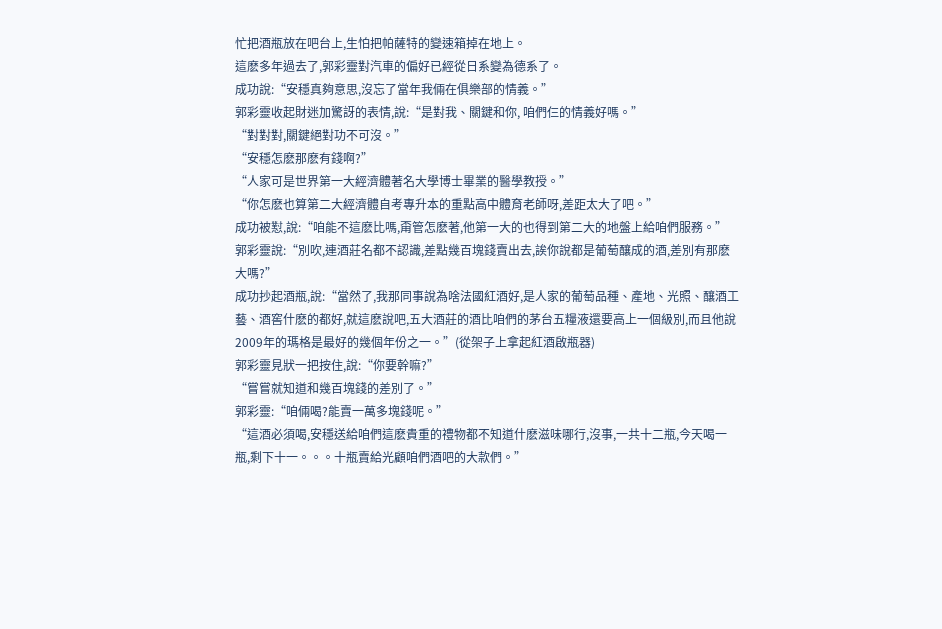忙把酒瓶放在吧台上,生怕把帕薩特的變速箱掉在地上。
這麽多年過去了,郭彩靈對汽車的偏好已經從日系變為德系了。
成功說:“安穩真夠意思,沒忘了當年我倆在俱樂部的情義。”
郭彩靈收起財迷加驚訝的表情,說:“是對我、關鍵和你, 咱們仨的情義好嗎。”
“對對對,關鍵絕對功不可沒。”
“安穩怎麽那麽有錢啊?”
“人家可是世界第一大經濟體著名大學博士畢業的醫學教授。”
“你怎麽也算第二大經濟體自考專升本的重點高中體育老師呀,差距太大了吧。”
成功被懟,說:“咱能不這麽比嗎,甭管怎麽著,他第一大的也得到第二大的地盤上給咱們服務。”
郭彩靈說:“別吹,連酒莊名都不認識,差點幾百塊錢賣出去,誒你說都是葡萄釀成的酒,差別有那麽大嗎?”
成功抄起酒瓶,說:“當然了,我那同事說為啥法國紅酒好,是人家的葡萄品種、產地、光照、釀酒工藝、酒窖什麽的都好,就這麽說吧,五大酒莊的酒比咱們的茅台五糧液還要高上一個級別,而且他說2009年的瑪格是最好的幾個年份之一。”(從架子上拿起紅酒啟瓶器)
郭彩靈見狀一把按住,說:“你要幹嘛?”
“嘗嘗就知道和幾百塊錢的差別了。”
郭彩靈:“咱倆喝?能賣一萬多塊錢呢。”
“這酒必須喝,安穩送給咱們這麽貴重的禮物都不知道什麽滋味哪行,沒事,一共十二瓶,今天喝一瓶,剩下十一。。。十瓶賣給光顧咱們酒吧的大款們。”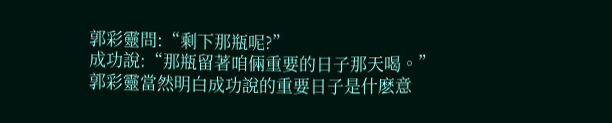郭彩靈問:“剩下那瓶呢?”
成功說:“那瓶留著咱倆重要的日子那天喝。”
郭彩靈當然明白成功說的重要日子是什麽意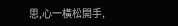思,心一橫松開手,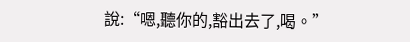說:“嗯,聽你的,豁出去了,喝。”